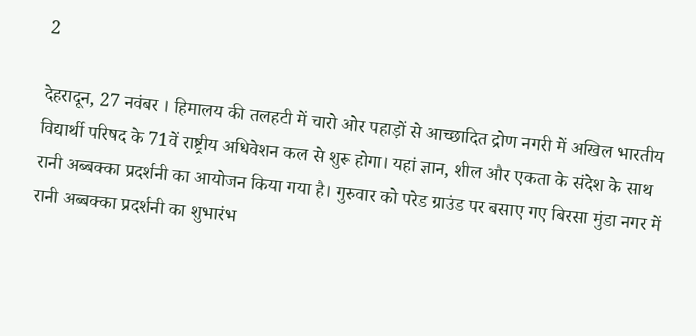2

देहरादून, 27 नवंबर । हिमालय की तलहटी में चारो ओर पहाड़ों से आच्छादित द्रोण नगरी में अखिल भारतीय विद्यार्थी परिषद के 71वें राष्ट्रीय अधिवेशन कल से शुरू होगा। यहां ज्ञान, शील और एकता के संदेश के साथ रानी अब्बक्का प्रदर्शनी का आयोजन किया गया है। गुरुवार को परेड ग्राउंड पर बसाए गए बिरसा मुंडा नगर में रानी अब्बक्का प्रदर्शनी का शुभारंभ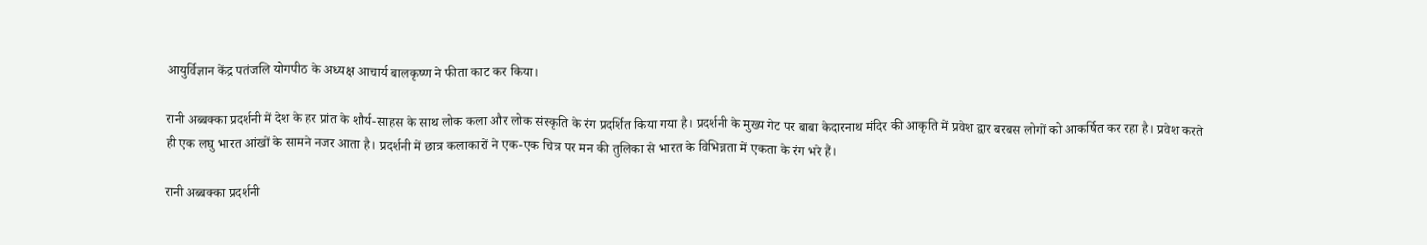आयुर्विज्ञान केंद्र पतंजलि योगपीठ के अध्यक्ष आचार्य बालकृष्ण ने फीता काट कर किया।

रानी अब्बक्का प्रदर्शनी में देश के हर प्रांत के शौर्य-साहस के साथ लोक कला और लोक संस्कृति के रंग प्रदर्शित किया गया है। प्रदर्शनी के मुख्य गेट पर बाबा केदारनाथ मंदिर की आकृति में प्रवेश द्वार बरबस लोगों को आकर्षित कर रहा है। प्रवेश करते ही एक लघु भारत आंखों के सामने नजर आता है। प्रदर्शनी में छात्र कलाकारों ने एक-एक चित्र पर मन की तुलिका से भारत के विभिन्नता में एकता के रंग भरे हैं।

रानी अब्बक्का प्रदर्शनी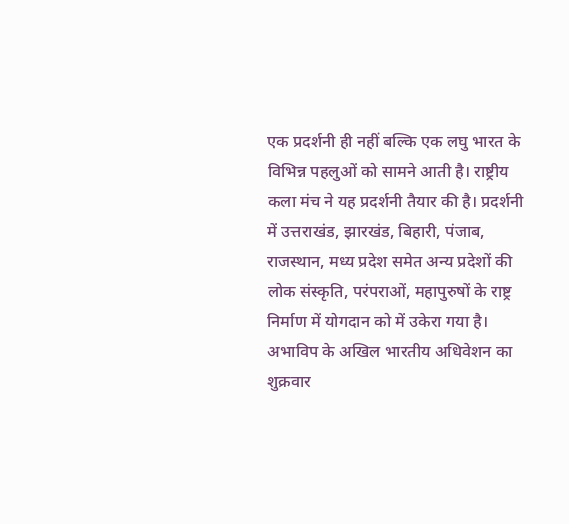एक प्रदर्शनी ही नहीं बल्कि एक लघु भारत के विभिन्न पहलुओं को सामने आती है। राष्ट्रीय कला मंच ने यह प्रदर्शनी तैयार की है। प्रदर्शनी में उत्तराखंड, झारखंड, बिहारी, पंजाब, राजस्थान, मध्य प्रदेश समेत अन्य प्रदेशों की लोक संस्कृति, परंपराओं, महापुरुषों के राष्ट्र निर्माण में योगदान को में उकेरा गया है। अभाविप के अखिल भारतीय अधिवेशन का शुक्रवार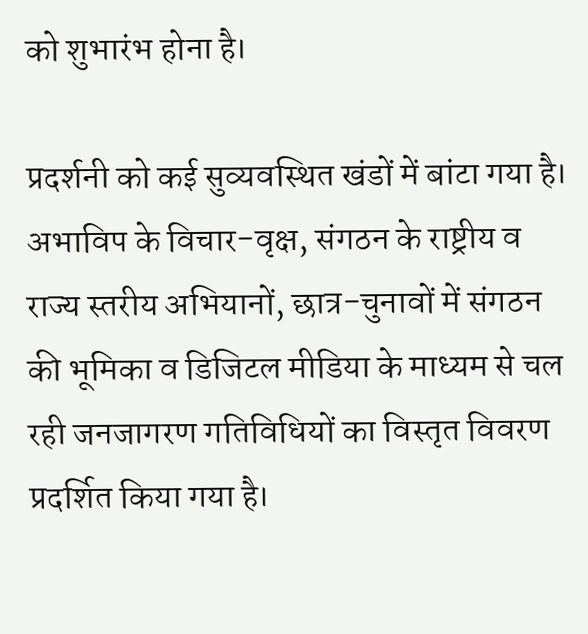को शुभारंभ होना है।

प्रदर्शनी को कई सुव्यवस्थित खंडों में बांटा गया है। अभाविप के विचार-वृक्ष, संगठन के राष्ट्रीय व राज्य स्तरीय अभियानों, छात्र-चुनावों में संगठन की भूमिका व डिजिटल मीडिया के माध्यम से चल रही जनजागरण गतिविधियों का विस्तृत विवरण प्रदर्शित किया गया है।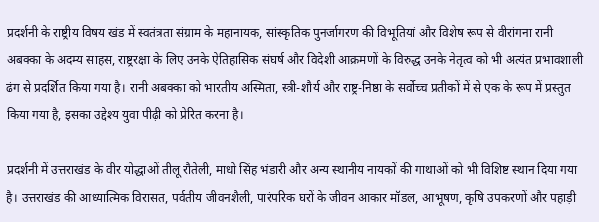प्रदर्शनी के राष्ट्रीय विषय खंड में स्वतंत्रता संग्राम के महानायक, सांस्कृतिक पुनर्जागरण की विभूतियां और विशेष रूप से वीरांगना रानी अबक्का के अदम्य साहस, राष्ट्ररक्षा के लिए उनके ऐतिहासिक संघर्ष और विदेशी आक्रमणों के विरुद्ध उनके नेतृत्व को भी अत्यंत प्रभावशाली ढंग से प्रदर्शित किया गया है। रानी अबक्का को भारतीय अस्मिता, स्त्री-शौर्य और राष्ट्र-निष्ठा के सर्वोच्च प्रतीकों में से एक के रूप में प्रस्तुत किया गया है, इसका उद्देश्य युवा पीढ़ी को प्रेरित करना है।

प्रदर्शनी में उत्तराखंड के वीर योद्धाओं तीलू रौतेली, माधो सिंह भंडारी और अन्य स्थानीय नायकों की गाथाओं को भी विशिष्ट स्थान दिया गया है। उत्तराखंड की आध्यात्मिक विरासत, पर्वतीय जीवनशैली, पारंपरिक घरों के जीवन आकार मॉडल, आभूषण, कृषि उपकरणों और पहाड़ी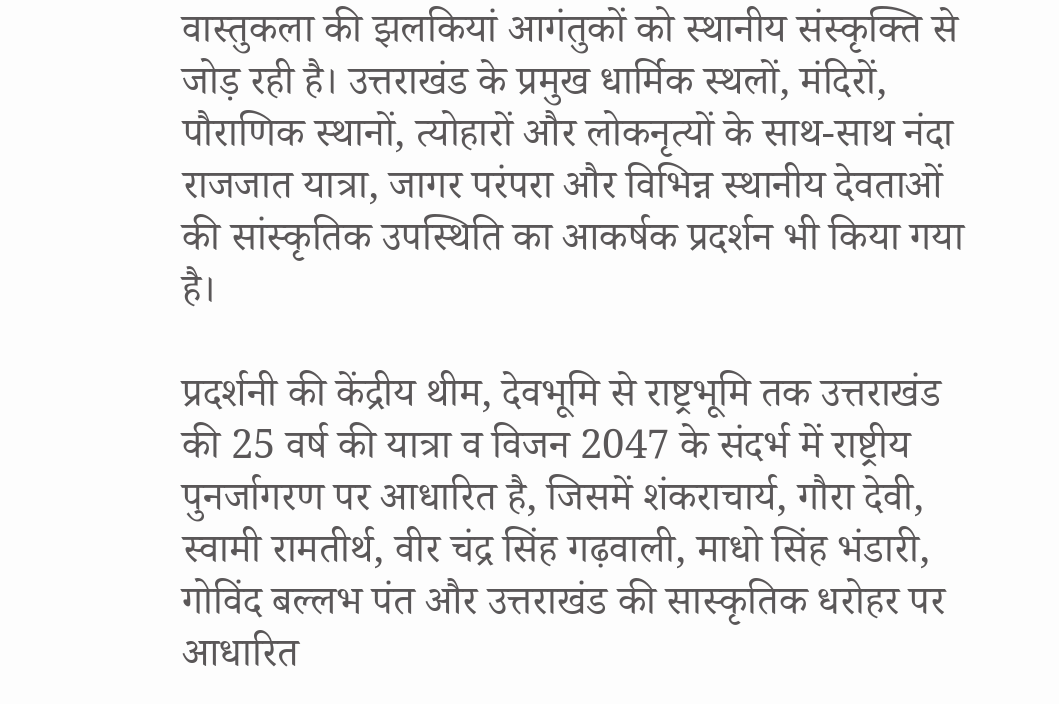वास्तुकला की झलकियां आगंतुकों को स्थानीय संस्कृक्ति से जोड़ रही है। उत्तराखंड के प्रमुख धार्मिक स्थलों, मंदिरों, पौराणिक स्थानों, त्योहारों और लोकनृत्यों के साथ-साथ नंदा राजजात यात्रा, जागर परंपरा और विभिन्न स्थानीय देवताओं की सांस्कृतिक उपस्थिति का आकर्षक प्रदर्शन भी किया गया है।

प्रदर्शनी की केंद्रीय थीम, देवभूमि से राष्ट्रभूमि तक उत्तराखंड की 25 वर्ष की यात्रा व विजन 2047 के संदर्भ में राष्ट्रीय पुनर्जागरण पर आधारित है, जिसमें शंकराचार्य, गौरा देवी, स्वामी रामतीर्थ, वीर चंद्र सिंह गढ़वाली, माधो सिंह भंडारी, गोविंद बल्लभ पंत और उत्तराखंड की सास्कृतिक धरोहर पर आधारित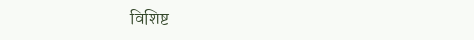विशिष्ट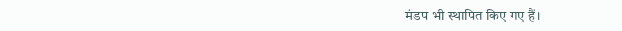मंडप भी स्थापित किए गए हैं।